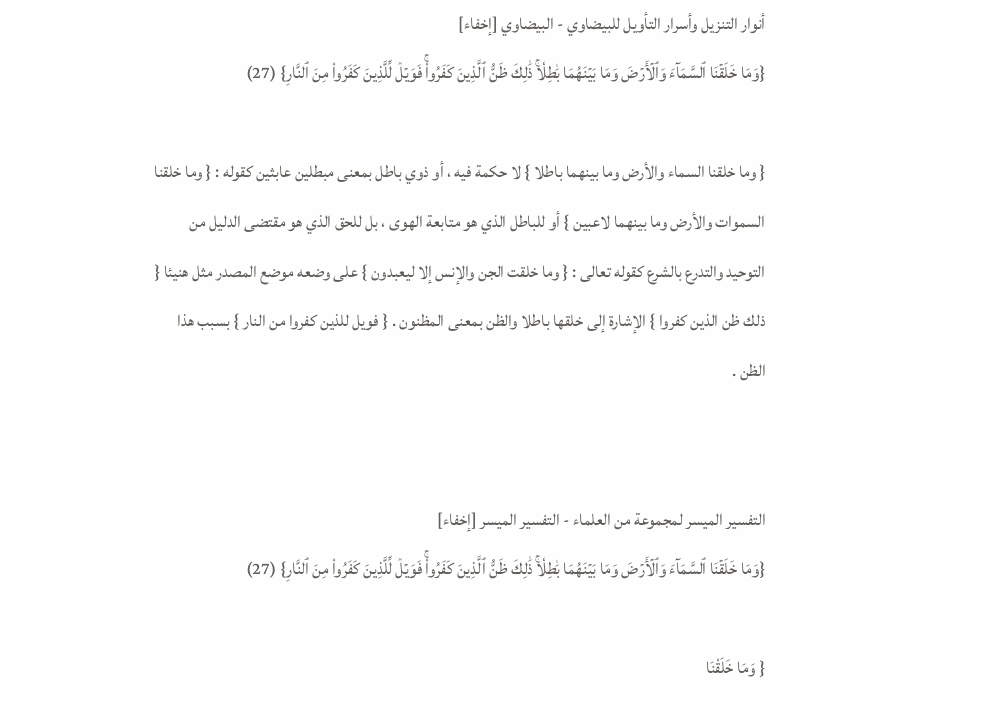أنوار التنزيل وأسرار التأويل للبيضاوي - البيضاوي [إخفاء]
{وَمَا خَلَقۡنَا ٱلسَّمَآءَ وَٱلۡأَرۡضَ وَمَا بَيۡنَهُمَا بَٰطِلٗاۚ ذَٰلِكَ ظَنُّ ٱلَّذِينَ كَفَرُواْۚ فَوَيۡلٞ لِّلَّذِينَ كَفَرُواْ مِنَ ٱلنَّارِ} (27)

{ وما خلقنا السماء والأرض وما بينهما باطلا } لا حكمة فيه ، أو ذوي باطل بمعنى مبطلين عابثين كقوله : { وما خلقنا السموات والأرض وما بينهما لاعبين } أو للباطل الذي هو متابعة الهوى ، بل للحق الذي هو مقتضى الدليل من التوحيد والتدرع بالشرع كقوله تعالى : { وما خلقت الجن والإنس إلا ليعبدون } على وضعه موضع المصدر مثل هنيئا { ذلك ظن الذين كفروا } الإشارة إلى خلقها باطلا والظن بمعنى المظنون . { فويل للذين كفروا من النار } بسبب هذا الظن .


التفسير الميسر لمجموعة من العلماء - التفسير الميسر [إخفاء]
{وَمَا خَلَقۡنَا ٱلسَّمَآءَ وَٱلۡأَرۡضَ وَمَا بَيۡنَهُمَا بَٰطِلٗاۚ ذَٰلِكَ ظَنُّ ٱلَّذِينَ كَفَرُواْۚ فَوَيۡلٞ لِّلَّذِينَ كَفَرُواْ مِنَ ٱلنَّارِ} (27)

{ وَمَا خَلَقْنَا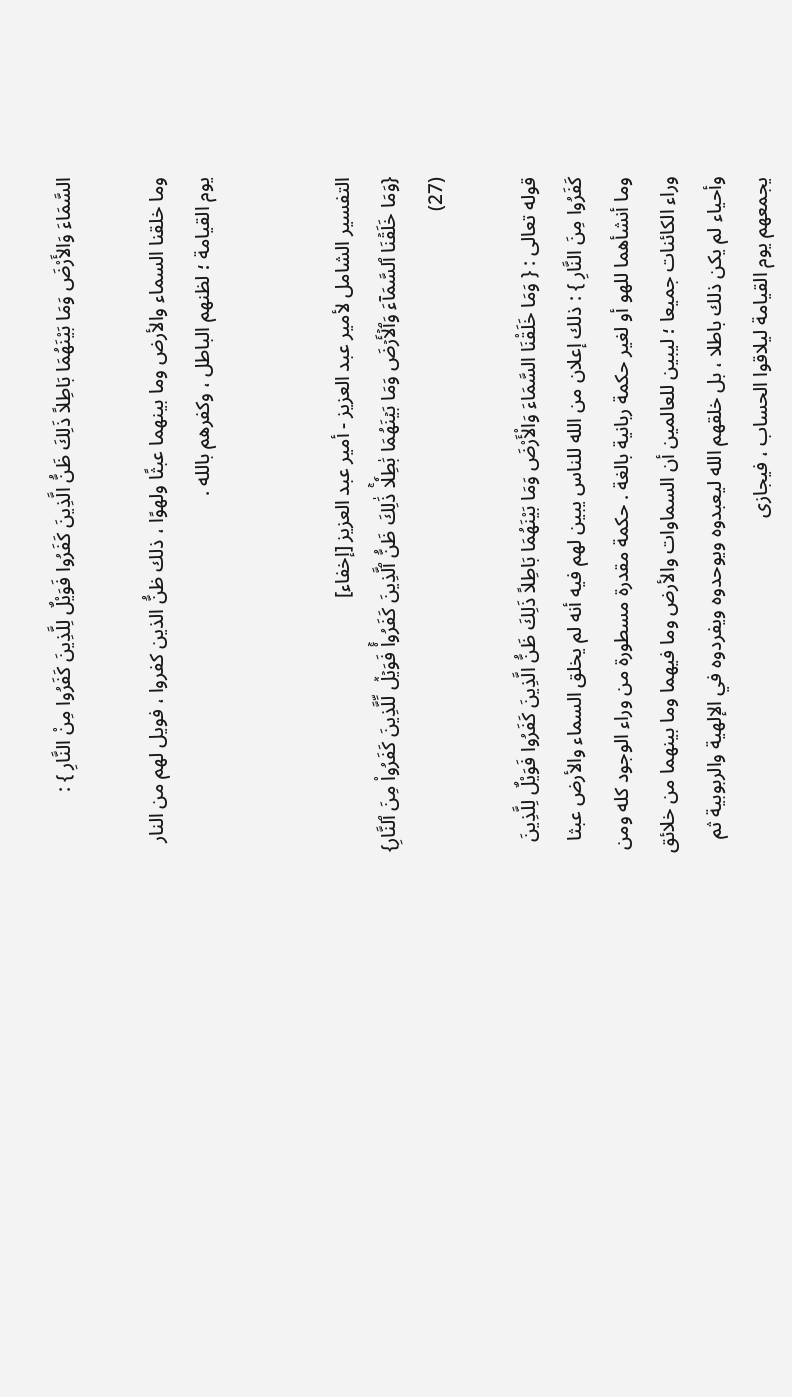السَّمَاءَ وَالأَرْضَ وَمَا بَيْنَهُمَا بَاطِلاً ذَلِكَ ظَنُّ الَّذِينَ كَفَرُوا فَوَيْلٌ لِلَّذِينَ كَفَرُوا مِنْ النَّارِ } :

وما خلقنا السماء والأرض وما بينهما عبثًا ولهوًا ، ذلك ظنُّ الذين كفروا ، فويل لهم من النار يوم القيامة ؛ لظنهم الباطل ، وكفرهم بالله .


التفسير الشامل لأمير عبد العزيز - أمير عبد العزيز [إخفاء]
{وَمَا خَلَقۡنَا ٱلسَّمَآءَ وَٱلۡأَرۡضَ وَمَا بَيۡنَهُمَا بَٰطِلٗاۚ ذَٰلِكَ ظَنُّ ٱلَّذِينَ كَفَرُواْۚ فَوَيۡلٞ لِّلَّذِينَ كَفَرُواْ مِنَ ٱلنَّارِ} (27)

قوله تعالى : { وَمَا خَلَقْنَا السَّمَاءَ وَالْأَرْضَ وَمَا بَيْنَهُمَا بَاطِلاً ذَلِكَ ظَنُّ الَّذِينَ كَفَرُوا فَوَيْلٌ لِلَّذِينَ كَفَرُوا مِنَ النَّارِ } : ذلك إعلان من الله للناس يبين لهم فيه أنه لم يخلق السماء والأرض عبثا وما أنشأهما للهو أو لغير حكمة ربانية بالغة . حكمة مقدرة مسطورة من وراء الوجود كله ومن وراء الكائنات جميعا ؛ ليبين للعالمين أن السماوات والأرض وما فيهما وما بينهما من خلائق وأحياء لم يكن ذلك باطلا ، بل خلقهم الله ليعبدوه ويوحدوه ويفردوه في الإلهية والربوبية ثم يجمعهم يوم القيامة ليلاقوا الحساب ، فيجازى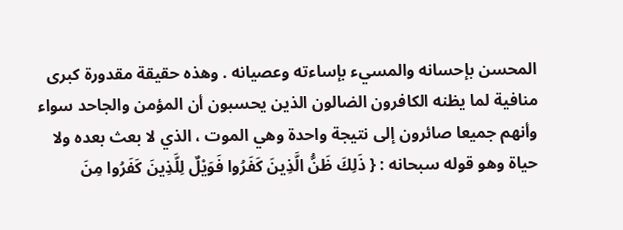المحسن بإحسانه والمسيء بإساءته وعصيانه . وهذه حقيقة مقدورة كبرى منافية لما يظنه الكافرون الضالون الذين يحسبون أن المؤمن والجاحد سواء وأنهم جميعا صائرون إلى نتيجة واحدة وهي الموت ، الذي لا بعث بعده ولا حياة وهو قوله سبحانه : { ذَلِكَ ظَنُّ الَّذِينَ كَفَرُوا فَوَيْلٌ لِلَّذِينَ كَفَرُوا مِنَ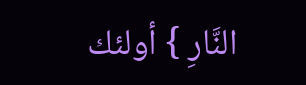النَّارِ } أولئك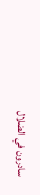سادرون في الضلال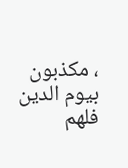، مكذبون بيوم الدين فلهم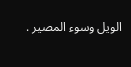الويل وسوء المصير .